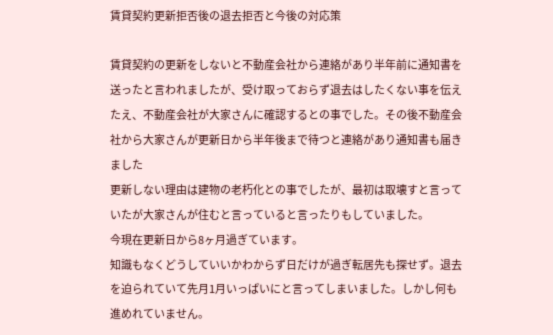賃貸契約更新拒否後の退去拒否と今後の対応策

賃貸契約の更新をしないと不動産会社から連絡があり半年前に通知書を送ったと言われましたが、受け取っておらず退去はしたくない事を伝えたえ、不動産会社が大家さんに確認するとの事でした。その後不動産会社から大家さんが更新日から半年後まで待つと連絡があり通知書も届きました
更新しない理由は建物の老朽化との事でしたが、最初は取壊すと言っていたが大家さんが住むと言っていると言ったりもしていました。
今現在更新日から8ヶ月過ぎています。
知識もなくどうしていいかわからず日だけが過ぎ転居先も探せず。退去を迫られていて先月1月いっぱいにと言ってしまいました。しかし何も進めれていません。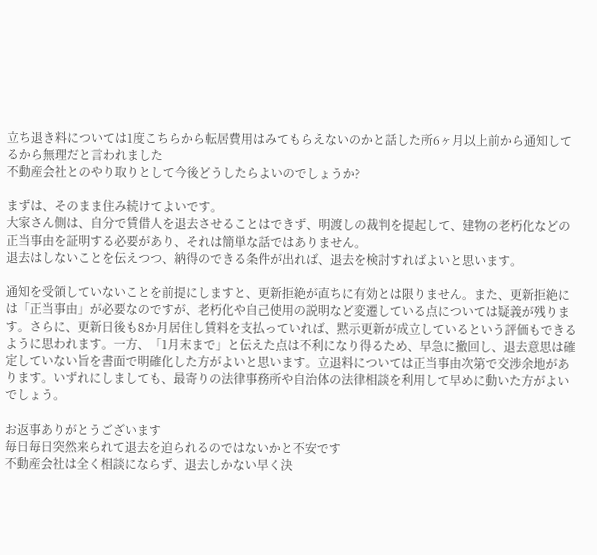立ち退き料については1度こちらから転居費用はみてもらえないのかと話した所6ヶ月以上前から通知してるから無理だと言われました
不動産会社とのやり取りとして今後どうしたらよいのでしょうか?

まずは、そのまま住み続けてよいです。
大家さん側は、自分で賃借人を退去させることはできず、明渡しの裁判を提起して、建物の老朽化などの正当事由を証明する必要があり、それは簡単な話ではありません。
退去はしないことを伝えつつ、納得のできる条件が出れば、退去を検討すればよいと思います。

通知を受領していないことを前提にしますと、更新拒絶が直ちに有効とは限りません。また、更新拒絶には「正当事由」が必要なのですが、老朽化や自己使用の説明など変遷している点については疑義が残ります。さらに、更新日後も8か月居住し賃料を支払っていれば、黙示更新が成立しているという評価もできるように思われます。一方、「1月末まで」と伝えた点は不利になり得るため、早急に撤回し、退去意思は確定していない旨を書面で明確化した方がよいと思います。立退料については正当事由次第で交渉余地があります。いずれにしましても、最寄りの法律事務所や自治体の法律相談を利用して早めに動いた方がよいでしょう。

お返事ありがとうございます
毎日毎日突然来られて退去を迫られるのではないかと不安です
不動産会社は全く相談にならず、退去しかない早く決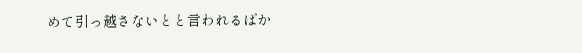めて引っ越さないとと言われるばか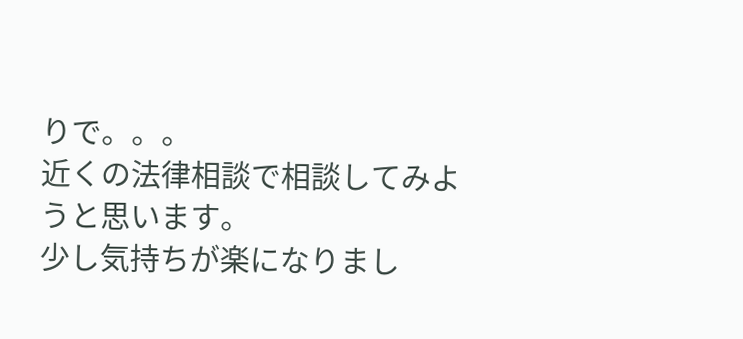りで。。。
近くの法律相談で相談してみようと思います。
少し気持ちが楽になりまし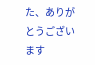た、ありがとうございます